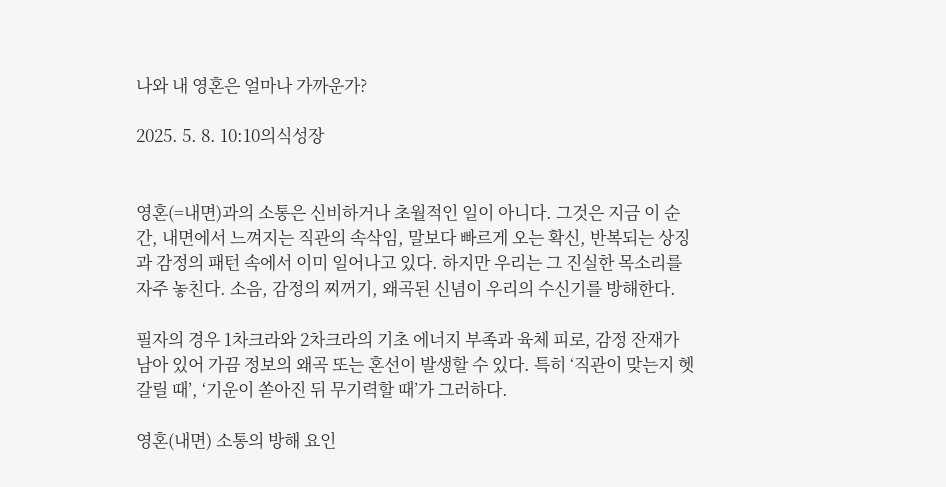나와 내 영혼은 얼마나 가까운가?

2025. 5. 8. 10:10의식성장


영혼(=내면)과의 소통은 신비하거나 초월적인 일이 아니다. 그것은 지금 이 순간, 내면에서 느껴지는 직관의 속삭임, 말보다 빠르게 오는 확신, 반복되는 상징과 감정의 패턴 속에서 이미 일어나고 있다. 하지만 우리는 그 진실한 목소리를 자주 놓친다. 소음, 감정의 찌꺼기, 왜곡된 신념이 우리의 수신기를 방해한다.

필자의 경우 1차크라와 2차크라의 기초 에너지 부족과 육체 피로, 감정 잔재가 남아 있어 가끔 정보의 왜곡 또는 혼선이 발생할 수 있다. 특히 ‘직관이 맞는지 헷갈릴 때’, ‘기운이 쏟아진 뒤 무기력할 때’가 그러하다.

영혼(내면) 소통의 방해 요인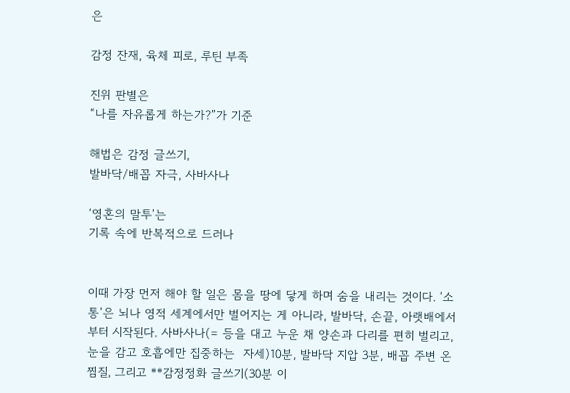은

감정 잔재, 육체 피로, 루틴 부족

진위 판별은
“나를 자유롭게 하는가?”가 기준

해법은 감정 글쓰기,
발바닥/배꼽 자극, 사바사나

‘영혼의 말투’는
기록 속에 반복적으로 드러나


이때 가장 먼저 해야 할 일은 몸을 땅에 닿게 하며 숨을 내리는 것이다. ‘소통’은 뇌나 영적 세계에서만 벌어지는 게 아니라, 발바닥, 손끝, 아랫배에서부터 시작된다. 사바사나(= 등을 대고 누운 채 양손과 다리를 편히 벌리고, 눈을 감고 호흡에만 집중하는  자세)10분, 발바닥 지압 3분, 배꼽 주변 온찜질, 그리고 **감정정화 글쓰기(30분 이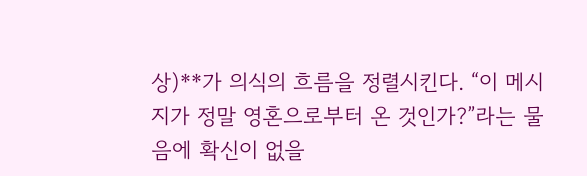상)**가 의식의 흐름을 정렬시킨다. “이 메시지가 정말 영혼으로부터 온 것인가?”라는 물음에 확신이 없을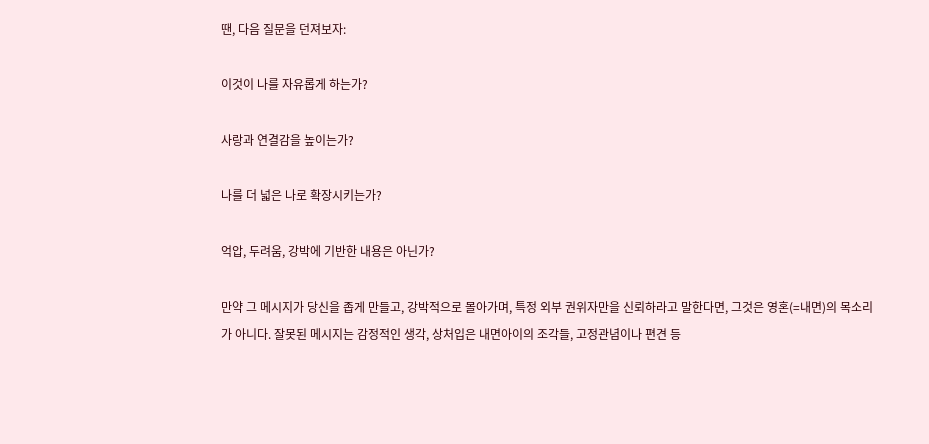땐, 다음 질문을 던져보자:

이것이 나를 자유롭게 하는가?

사랑과 연결감을 높이는가?

나를 더 넓은 나로 확장시키는가?

억압, 두려움, 강박에 기반한 내용은 아닌가?

만약 그 메시지가 당신을 좁게 만들고, 강박적으로 몰아가며, 특정 외부 권위자만을 신뢰하라고 말한다면, 그것은 영혼(=내면)의 목소리가 아니다. 잘못된 메시지는 감정적인 생각, 상처입은 내면아이의 조각들, 고정관념이나 편견 등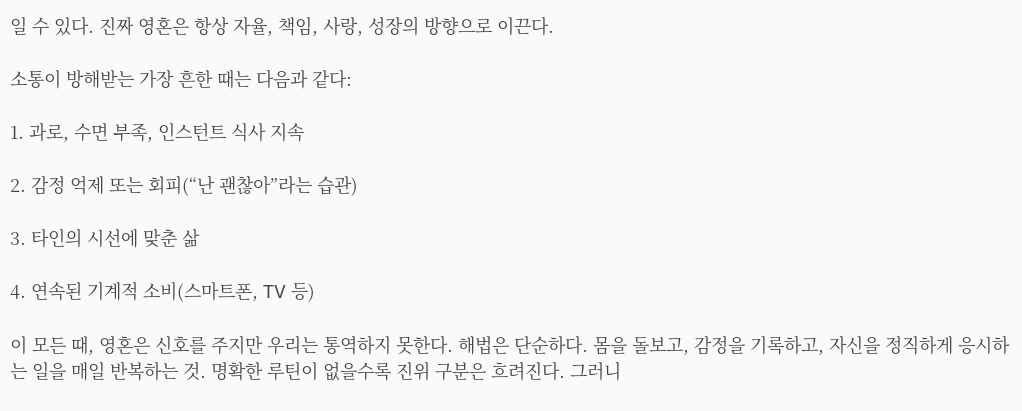일 수 있다. 진짜 영혼은 항상 자율, 책임, 사랑, 성장의 방향으로 이끈다.

소통이 방해받는 가장 흔한 때는 다음과 같다:

1. 과로, 수면 부족, 인스턴트 식사 지속

2. 감정 억제 또는 회피(“난 괜찮아”라는 습관)

3. 타인의 시선에 맞춘 삶

4. 연속된 기계적 소비(스마트폰, TV 등)

이 모든 때, 영혼은 신호를 주지만 우리는 통역하지 못한다. 해법은 단순하다. 몸을 돌보고, 감정을 기록하고, 자신을 정직하게 응시하는 일을 매일 반복하는 것. 명확한 루틴이 없을수록 진위 구분은 흐려진다. 그러니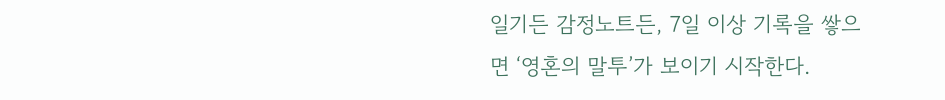일기든 감정노트든, 7일 이상 기록을 쌓으면 ‘영혼의 말투’가 보이기 시작한다.